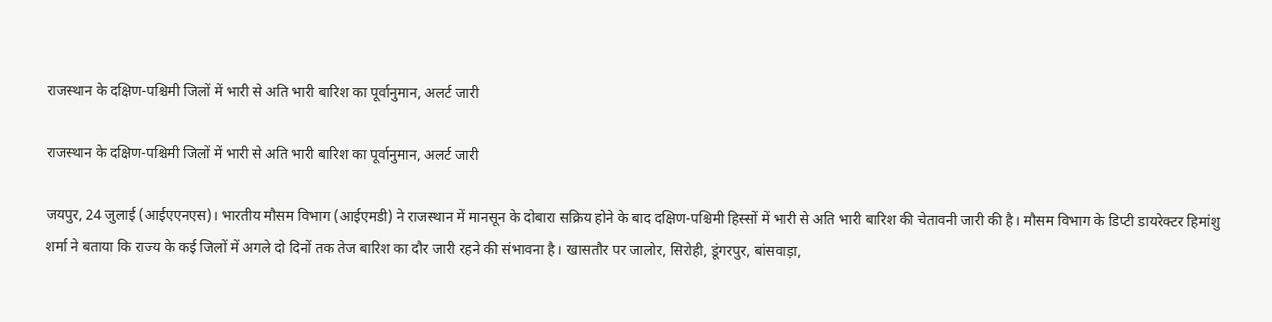राजस्थान के दक्षिण-पश्चिमी जिलों में भारी से अति भारी बारिश का पूर्वानुमान, अलर्ट जारी

राजस्थान के दक्षिण-पश्चिमी जिलों में भारी से अति भारी बारिश का पूर्वानुमान, अलर्ट जारी

जयपुर, 24 जुलाई (आईएएनएस)। भारतीय मौसम विभाग (आईएमडी) ने राजस्थान में मानसून के दोबारा सक्रिय होने के बाद दक्षिण-पश्चिमी हिस्सों में भारी से अति भारी बारिश की चेतावनी जारी की है। मौसम विभाग के डिप्टी डायरेक्टर हिमांशु शर्मा ने बताया कि राज्य के कई जिलों में अगले दो दिनों तक तेज बारिश का दौर जारी रहने की संभावना है। खासतौर पर जालोर, सिरोही, डूंगरपुर, बांसवाड़ा,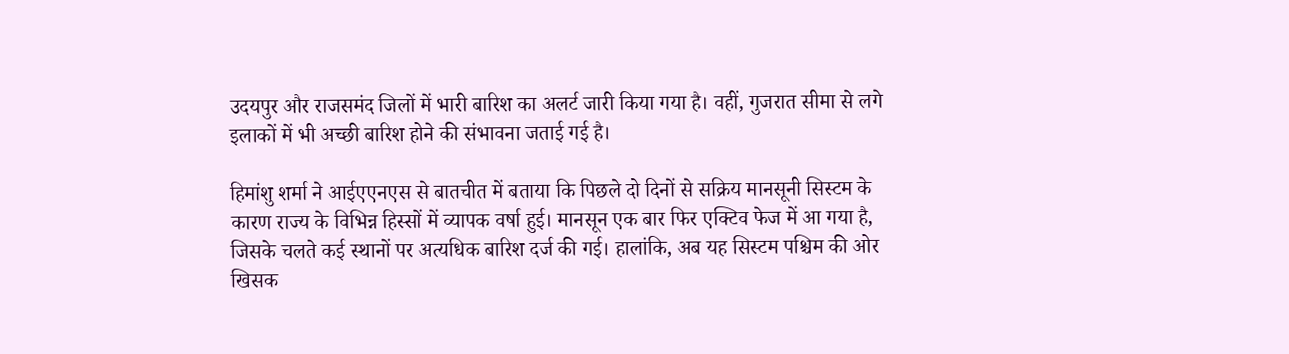उदयपुर और राजसमंद जिलों में भारी बारिश का अलर्ट जारी किया गया है। वहीं, गुजरात सीमा से लगे इलाकों में भी अच्छी बारिश होने की संभावना जताई गई है।

हिमांशु शर्मा ने आईएएनएस से बातचीत में बताया कि पिछले दो दिनों से सक्रिय मानसूनी सिस्टम के कारण राज्य के विभिन्न हिस्सों में व्यापक वर्षा हुई। मानसून एक बार फिर एक्टिव फेज में आ गया है, जिसके चलते कई स्थानों पर अत्यधिक बारिश दर्ज की गई। हालांकि, अब यह सिस्टम पश्चिम की ओर खिसक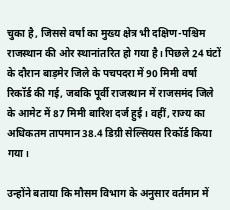चुका है, जिससे वर्षा का मुख्य क्षेत्र भी दक्षिण-पश्चिम राजस्थान की ओर स्थानांतरित हो गया है। पिछले 24 घंटों के दौरान बाड़मेर जिले के पचपदरा में 90 मिमी वर्षा रिकॉर्ड की गई, जबकि पूर्वी राजस्थान में राजसमंद जिले के आमेट में 87 मिमी बारिश दर्ज हुई। वहीं, राज्य का अधिकतम तापमान 38.4 डिग्री सेल्सियस रिकॉर्ड किया गया।

उन्होंने बताया कि मौसम विभाग के अनुसार वर्तमान में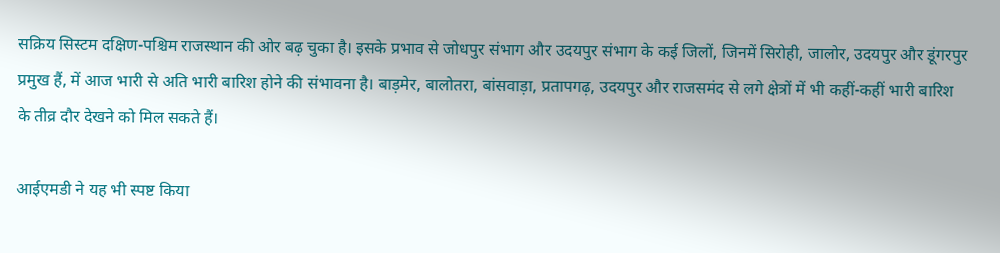सक्रिय सिस्टम दक्षिण-पश्चिम राजस्थान की ओर बढ़ चुका है। इसके प्रभाव से जोधपुर संभाग और उदयपुर संभाग के कई जिलों, जिनमें सिरोही, जालोर, उदयपुर और डूंगरपुर प्रमुख हैं, में आज भारी से अति भारी बारिश होने की संभावना है। बाड़मेर, बालोतरा, बांसवाड़ा, प्रतापगढ़, उदयपुर और राजसमंद से लगे क्षेत्रों में भी कहीं-कहीं भारी बारिश के तीव्र दौर देखने को मिल सकते हैं।

आईएमडी ने यह भी स्पष्ट किया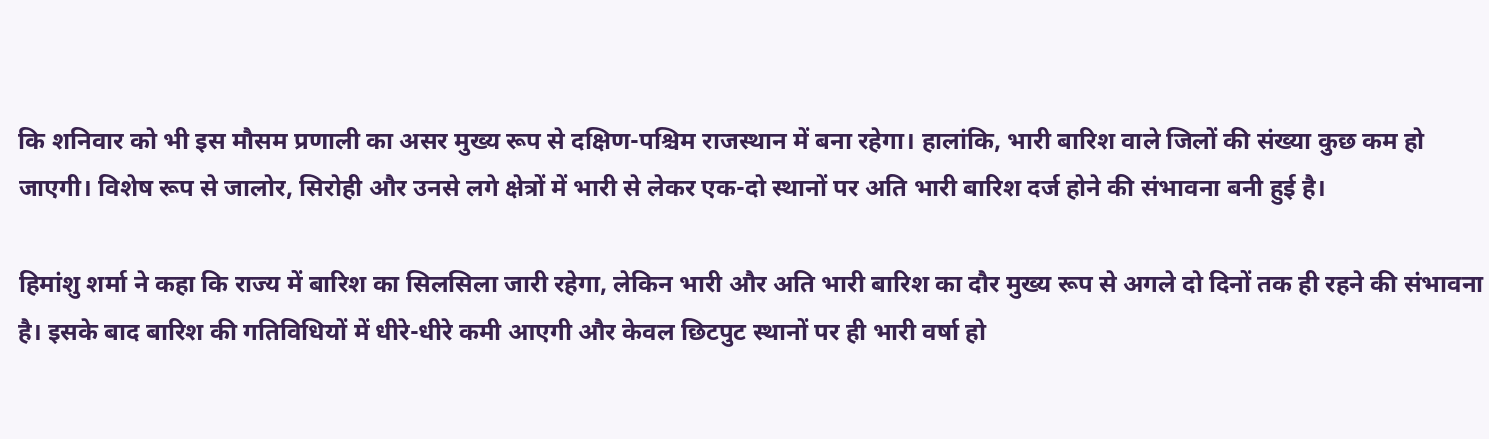कि शनिवार को भी इस मौसम प्रणाली का असर मुख्य रूप से दक्षिण-पश्चिम राजस्थान में बना रहेगा। हालांकि, भारी बारिश वाले जिलों की संख्या कुछ कम हो जाएगी। विशेष रूप से जालोर, सिरोही और उनसे लगे क्षेत्रों में भारी से लेकर एक-दो स्थानों पर अति भारी बारिश दर्ज होने की संभावना बनी हुई है।

हिमांशु शर्मा ने कहा कि राज्य में बारिश का सिलसिला जारी रहेगा, लेकिन भारी और अति भारी बारिश का दौर मुख्य रूप से अगले दो दिनों तक ही रहने की संभावना है। इसके बाद बारिश की गतिविधियों में धीरे-धीरे कमी आएगी और केवल छिटपुट स्थानों पर ही भारी वर्षा हो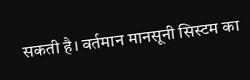सकती है। वर्तमान मानसूनी सिस्टम का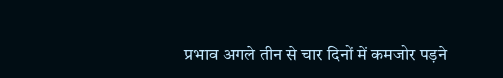प्रभाव अगले तीन से चार दिनों में कमजोर पड़ने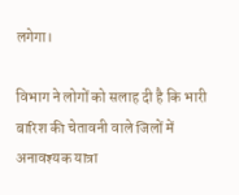लगेगा।

विभाग ने लोगों को सलाह दी है कि भारी बारिश की चेतावनी वाले जिलों में अनावश्यक यात्रा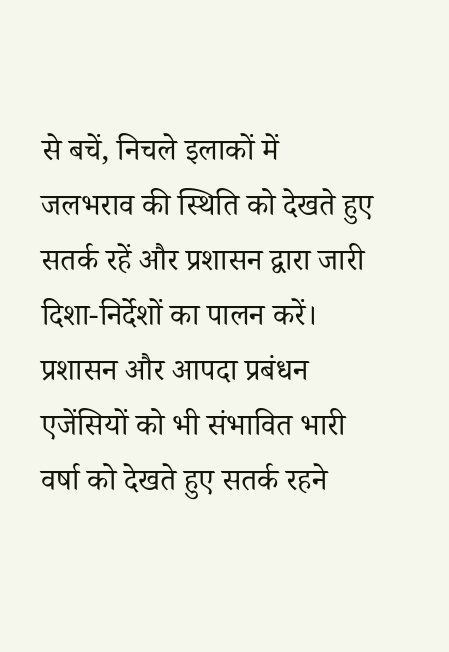से बचें, निचले इलाकों में जलभराव की स्थिति को देखते हुए सतर्क रहें और प्रशासन द्वारा जारी दिशा-निर्देशों का पालन करें। प्रशासन और आपदा प्रबंधन एजेंसियों को भी संभावित भारी वर्षा को देखते हुए सतर्क रहने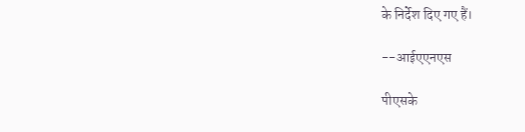के निर्देश दिए गए हैं।

--आईएएनएस

पीएसके